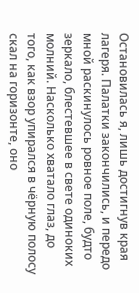Остановилась я, лишь достигнув края лагеря. Палатки закончились, и передо мной раскинулось ровное поле, будто зеркало, блестевшее в свете одиноких молний. Насколько хватало глаз, до того, как взор упирался в чёрную полосу скал на горизонте, оно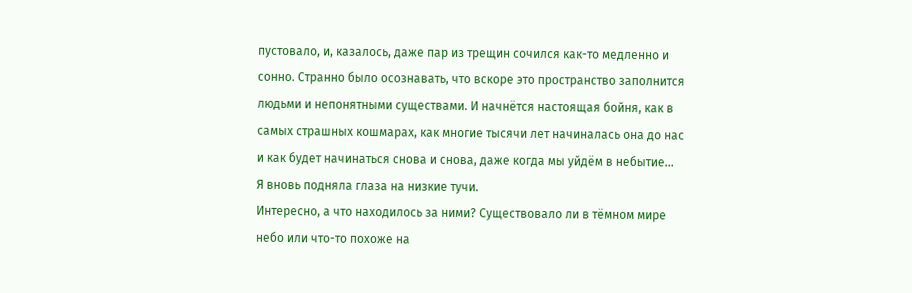пустовало, и, казалось, даже пар из трещин сочился как-то медленно и сонно. Странно было осознавать, что вскоре это пространство заполнится людьми и непонятными существами. И начнётся настоящая бойня, как в самых страшных кошмарах, как многие тысячи лет начиналась она до нас и как будет начинаться снова и снова, даже когда мы уйдём в небытие…
Я вновь подняла глаза на низкие тучи.
Интересно, а что находилось за ними? Существовало ли в тёмном мире небо или что-то похоже на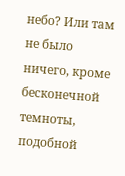небо? Или там не было ничего, кроме бесконечной темноты, подобной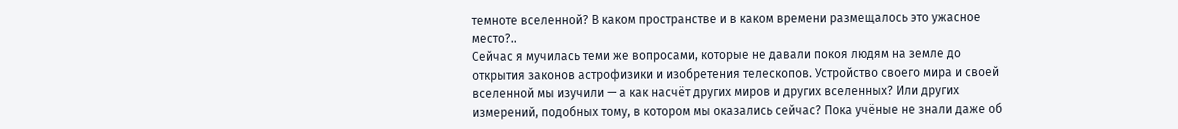темноте вселенной? В каком пространстве и в каком времени размещалось это ужасное место?..
Сейчас я мучилась теми же вопросами, которые не давали покоя людям на земле до открытия законов астрофизики и изобретения телескопов. Устройство своего мира и своей вселенной мы изучили — а как насчёт других миров и других вселенных? Или других измерений, подобных тому, в котором мы оказались сейчас? Пока учёные не знали даже об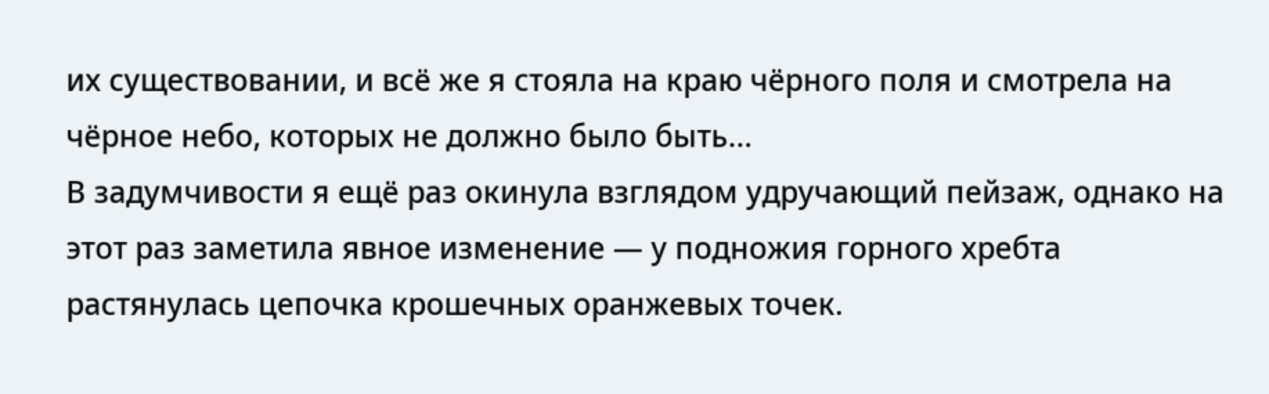их существовании, и всё же я стояла на краю чёрного поля и смотрела на чёрное небо, которых не должно было быть…
В задумчивости я ещё раз окинула взглядом удручающий пейзаж, однако на этот раз заметила явное изменение — у подножия горного хребта растянулась цепочка крошечных оранжевых точек.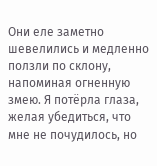Они еле заметно шевелились и медленно ползли по склону, напоминая огненную змею. Я потёрла глаза, желая убедиться, что мне не почудилось, но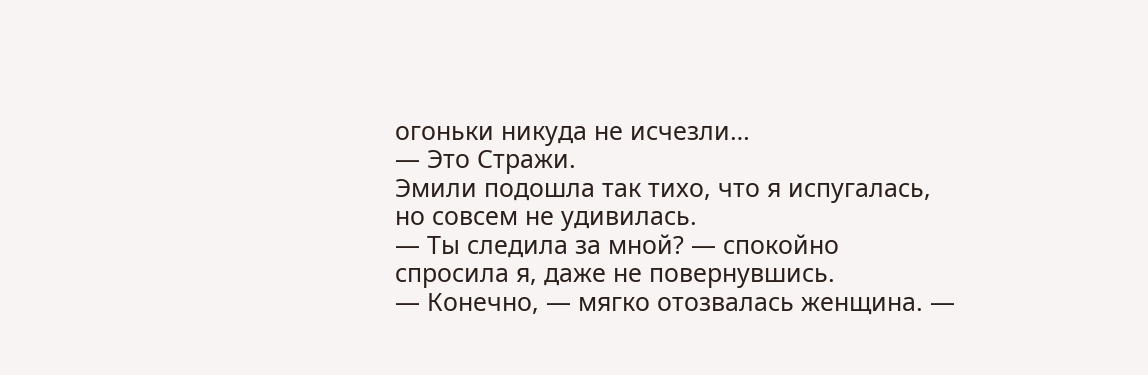огоньки никуда не исчезли…
— Это Стражи.
Эмили подошла так тихо, что я испугалась, но совсем не удивилась.
— Ты следила за мной? — спокойно спросила я, даже не повернувшись.
— Конечно, — мягко отозвалась женщина. —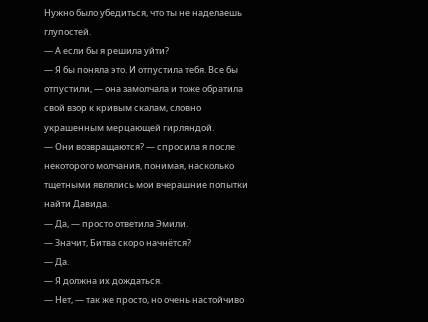Нужно было убедиться, что ты не наделаешь глупостей.
— А если бы я решила уйти?
— Я бы поняла это. И отпустила тебя. Все бы отпустили, — она замолчала и тоже обратила свой взор к кривым скалам, словно украшенным мерцающей гирляндой.
— Они возвращаются? — спросила я после некоторого молчания, понимая, насколько тщетными являлись мои вчерашние попытки найти Давида.
— Да, — просто ответила Эмили.
— Значит, Битва скоро начнётся?
— Да.
— Я должна их дождаться.
— Нет, — так же просто, но очень настойчиво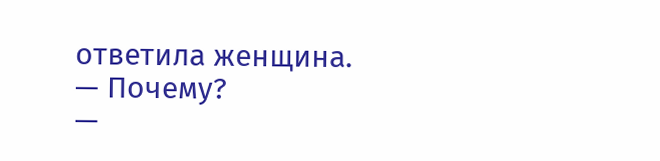ответила женщина.
— Почему?
—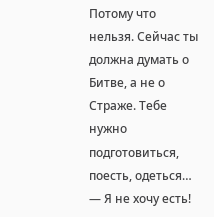Потому что нельзя. Сейчас ты должна думать о Битве, а не о Страже. Тебе нужно подготовиться, поесть, одеться…
— Я не хочу есть!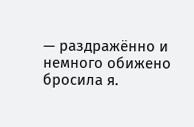— раздражённо и немного обижено бросила я.